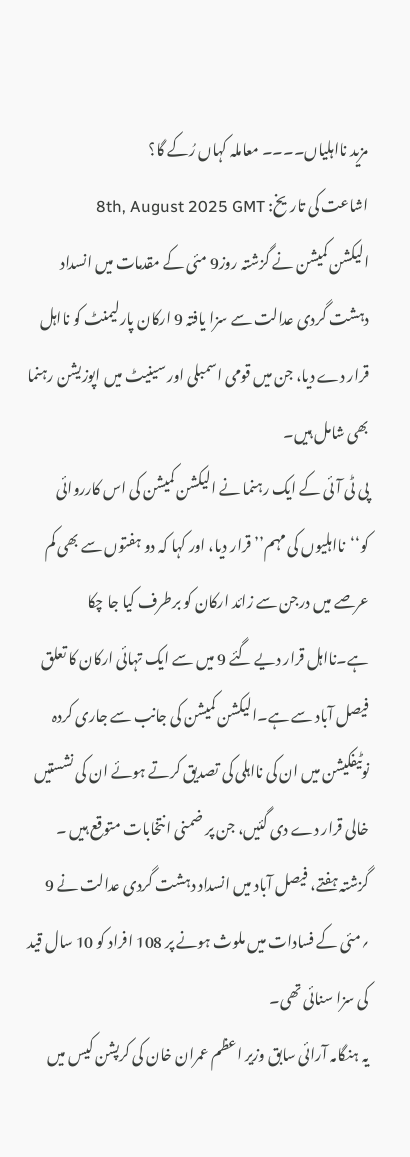مزید نااہلیاں۔۔۔۔ معاملہ کہاں رُکے گا؟
اشاعت کی تاریخ: 8th, August 2025 GMT
الیکشن کمیشن نے گزشتہ روز9 مئی کے مقدمات میں انسداد دہشت گردی عدالت سے سزا یافتہ 9 ارکان پارلیمنٹ کو نااہل قرار دے دیا، جن میں قومی اسمبلی اور سینیٹ میں اپوزیشن رہنما بھی شامل ہیں۔
پی ٹی آئی کے ایک رہنما نے الیکشن کمیشن کی اس کارروائی کو‘‘نااہلیوں کی مہم’’ قرار دیا، اور کہا کہ دو ہفتوں سے بھی کم عرصے میں درجن سے زائد ارکان کو برطرف کیا جا چکا ہے۔نااہل قرار دیے گئے 9 میں سے ایک تہائی ارکان کا تعلق فیصل آباد سے ہے۔الیکشن کمیشن کی جانب سے جاری کردہ نوٹیفکیشن میں ان کی نااہلی کی تصدیق کرتے ہوئے ان کی نشستیں خالی قرار دے دی گئیں، جن پر ضمنی انتخابات متوقع ہیں ۔ گزشتہ ہفتے، فیصل آباد میں انسداد دہشت گردی عدالت نے 9 ؍مئی کے فسادات میں ملوث ہونے پر 108 افراد کو 10 سال قید کی سزا سنائی تھی۔
یہ ہنگامہ آرائی سابق وزیر اعظم عمران خان کی کرپشن کیس میں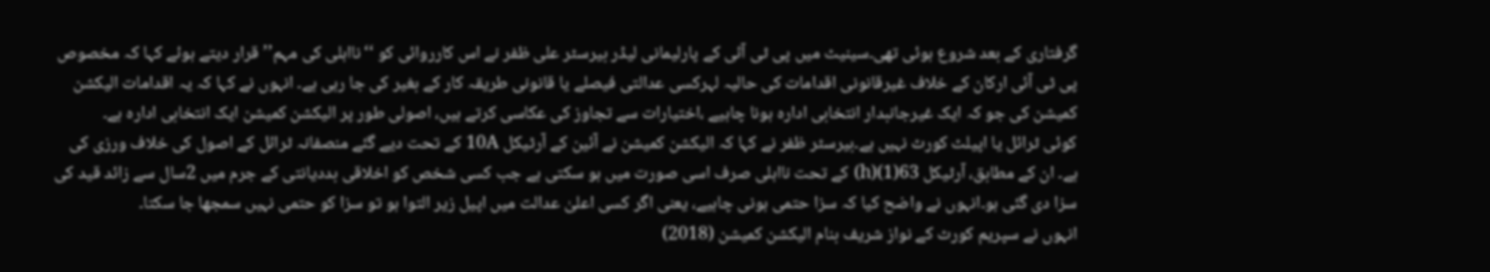گرفتاری کے بعد شروع ہوئی تھی۔سینیٹ میں پی ٹی آئی کے پارلیمانی لیڈر بیرسٹر علی ظفر نے اس کارروائی کو ‘‘نااہلی کی مہم’’ قرار دیتے ہوئے کہا کہ مخصوص پی ٹی آئی ارکان کے خلاف غیرقانونی اقدامات کی حالیہ لہرکسی عدالتی فیصلے یا قانونی طریقہ کار کے بغیر کی جا رہی ہے۔ انہوں نے کہا کہ یہ اقدامات الیکشن کمیشن کی جو کہ ایک غیرجانبدار انتخابی ادارہ ہونا چاہیے ،اختیارات سے تجاوز کی عکاسی کرتے ہیں، اصولی طور پر الیکشن کمیشن ایک انتخابی ادارہ ہے۔
کوئی ٹرائل یا اپیلٹ کورٹ نہیں ہے۔بیرسٹر ظفر نے کہا کہ الیکشن کمیشن نے آئین کے آرٹیکل 10A کے تحت دیے گئے منصفانہ ٹرائل کے اصول کی خلاف ورزی کی ہے۔ ان کے مطابق، آرٹیکل 63(1)(h) کے تحت نااہلی صرف اسی صورت میں ہو سکتی ہے جب کسی شخص کو اخلاقی بددیانتی کے جرم میں 2سال سے زائد قید کی سزا دی گئی ہو۔انہوں نے واضح کیا کہ سزا حتمی ہونی چاہیے، یعنی اگر کسی اعلیٰ عدالت میں اپیل زیر التوا ہو تو سزا کو حتمی نہیں سمجھا جا سکتا۔
انہوں نے سپریم کورٹ کے نواز شریف بنام الیکشن کمیشن (2018)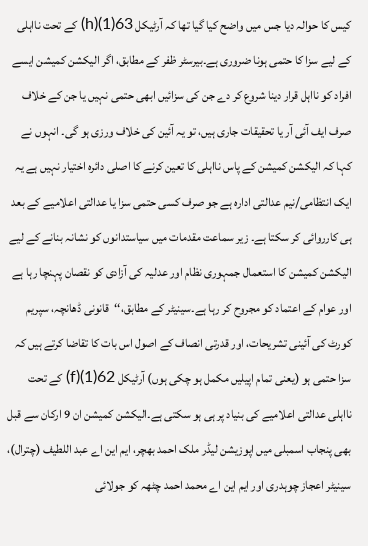کیس کا حوالہ دیا جس میں واضح کیا گیا تھا کہ آرٹیکل 63(1)(h) کے تحت نااہلی کے لیے سزا کا حتمی ہونا ضروری ہے۔بیرسٹر ظفر کے مطابق، اگر الیکشن کمیشن ایسے افراد کو نااہل قرار دینا شروع کر دے جن کی سزائیں ابھی حتمی نہیں یا جن کے خلاف صرف ایف آئی آر یا تحقیقات جاری ہیں، تو یہ آئین کی خلاف ورزی ہو گی۔ انہوں نے کہا کہ الیکشن کمیشن کے پاس نااہلی کا تعین کرنے کا اصلی دائرہ اختیار نہیں ہے یہ ایک انتظامی/نیم عدالتی ادارہ ہے جو صرف کسی حتمی سزا یا عدالتی اعلامیے کے بعد ہی کارروائی کر سکتا ہے۔ زیر سماعت مقدمات میں سیاستدانوں کو نشانہ بنانے کے لیے الیکشن کمیشن کا استعمال جمہوری نظام اور عدلیہ کی آزادی کو نقصان پہنچا رہا ہے اور عوام کے اعتماد کو مجروح کر رہا ہے۔سینیٹر کے مطابق،‘‘قانونی ڈھانچہ، سپریم کورٹ کی آئینی تشریحات، اور قدرتی انصاف کے اصول اس بات کا تقاضا کرتے ہیں کہ سزا حتمی ہو (یعنی تمام اپیلیں مکمل ہو چکی ہوں) آرٹیکل 62(1)(f) کے تحت نااہلی عدالتی اعلامیے کی بنیاد پر ہی ہو سکتی ہے۔الیکشن کمیشن ان 9 ارکان سے قبل بھی پنجاب اسمبلی میں اپوزیشن لیڈر ملک احمد بھچر، ایم این اے عبد اللطیف (چترال)، سینیٹر اعجاز چوہدری اور ایم این اے محمد احمد چٹھہ کو جولائی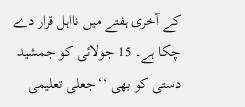کے آخری ہفتے میں نااہل قرار دے چکا ہے۔ 15 جولائی کو جمشید دستی کو بھی ‘‘جعلی تعلیمی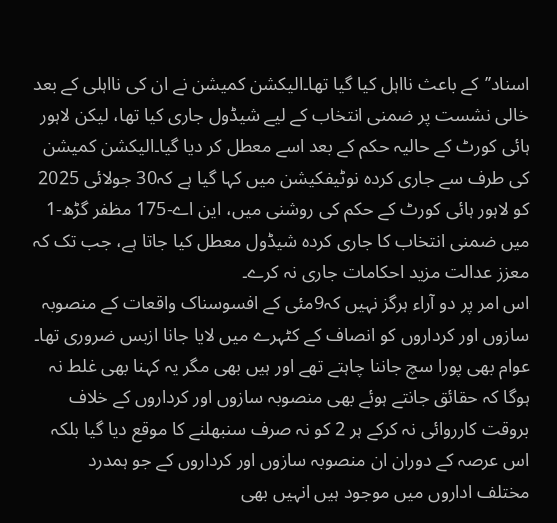اسناد’’کے باعث نااہل کیا گیا تھا۔الیکشن کمیشن نے ان کی نااہلی کے بعد خالی نشست پر ضمنی انتخاب کے لیے شیڈول جاری کیا تھا، لیکن لاہور ہائی کورٹ کے حالیہ حکم کے بعد اسے معطل کر دیا گیا۔الیکشن کمیشن کی طرف سے جاری کردہ نوٹیفکیشن میں کہا گیا ہے کہ30 جولائی 2025 کو لاہور ہائی کورٹ کے حکم کی روشنی میں، این اے-175 مظفر گڑھ-1 میں ضمنی انتخاب کا جاری کردہ شیڈول معطل کیا جاتا ہے، جب تک کہ معزز عدالت مزید احکامات جاری نہ کرے۔
اس امر پر دو آراء ہرگز نہیں کہ9مئی کے افسوسناک واقعات کے منصوبہ سازوں اور کرداروں کو انصاف کے کٹہرے میں لایا جانا ازبس ضروری تھا۔ عوام بھی پورا سچ جاننا چاہتے تھے اور ہیں بھی مگر یہ کہنا بھی غلط نہ ہوگا کہ حقائق جانتے ہوئے بھی منصوبہ سازوں اور کرداروں کے خلاف بروقت کارروائی نہ کرکے ہر 2 کو نہ صرف سنبھلنے کا موقع دیا گیا بلکہ اس عرصہ کے دوران ان منصوبہ سازوں اور کرداروں کے جو ہمدرد مختلف اداروں میں موجود ہیں انہیں بھی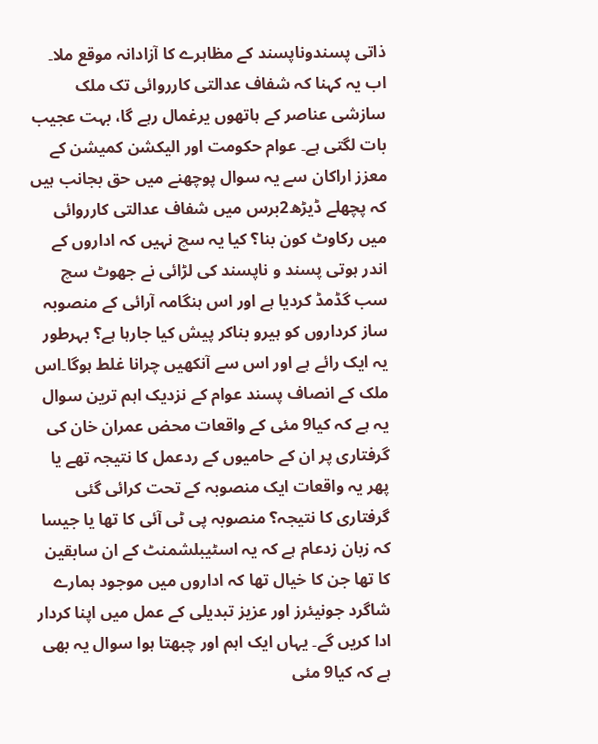ذاتی پسندوناپسند کے مظاہرے کا آزادانہ موقع ملا۔ اب یہ کہنا کہ شفاف عدالتی کارروائی تک ملک سازشی عناصر کے ہاتھوں یرغمال رہے گا، بہت عجیب بات لگتی ہے۔ عوام حکومت اور الیکشن کمیشن کے معزز اراکان سے یہ سوال پوچھنے میں حق بجانب ہیں کہ پچھلے ڈیڑھ2برس میں شفاف عدالتی کارروائی میں رکاوٹ کون بنا؟ کیا یہ سچ نہیں کہ اداروں کے اندر ہوتی پسند و ناپسند کی لڑائی نے جھوٹ سچ سب گڈمڈ کردیا ہے اور اس ہنگامہ آرائی کے منصوبہ ساز کرداروں کو ہیرو بناکر پیش کیا جارہا ہے؟ بہرطور یہ ایک رائے ہے اور اس سے آنکھیں چرانا غلط ہوگا۔اس ملک کے انصاف پسند عوام کے نزدیک اہم ترین سوال یہ ہے کہ کیا9 مئی کے واقعات محض عمران خان کی گرفتاری پر ان کے حامیوں کے ردعمل کا نتیجہ تھے یا پھر یہ واقعات ایک منصوبہ کے تحت کرائی گئی گرفتاری کا نتیجہ؟ منصوبہ پی ٹی آئی کا تھا یا جیسا کہ زبان زدعام ہے کہ یہ اسٹیبلشمنٹ کے ان سابقین کا تھا جن کا خیال تھا کہ اداروں میں موجود ہمارے شاگرد جونیئرز اور عزیز تبدیلی کے عمل میں اپنا کردار ادا کریں گے۔ یہاں ایک اہم اور چبھتا ہوا سوال یہ بھی ہے کہ کیا9 مئی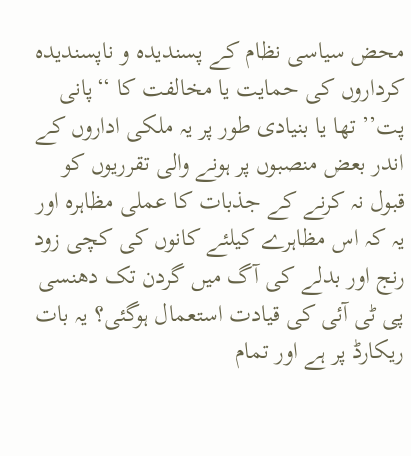محض سیاسی نظام کے پسندیدہ و ناپسندیدہ کرداروں کی حمایت یا مخالفت کا ‘‘پانی پت’’ تھا یا بنیادی طور پر یہ ملکی اداروں کے اندر بعض منصبوں پر ہونے والی تقرریوں کو قبول نہ کرنے کے جذبات کا عملی مظاہرہ اور یہ کہ اس مظاہرے کیلئے کانوں کی کچی زود رنج اور بدلے کی آگ میں گردن تک دھنسی پی ٹی آئی کی قیادت استعمال ہوگئی؟ یہ بات ریکارڈ پر ہے اور تمام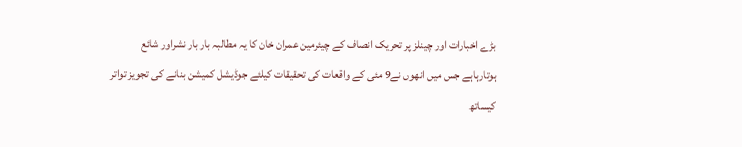بڑے اخبارات اور چینلز پر تحریک انصاف کے چیئرمین عمران خان کا یہ مطالبہ بار بار نشراور شائع ہوتارہاہے جس میں انھوں نے9 مئی کے واقعات کی تحقیقات کیلئے جوڈیشل کمیشن بنانے کی تجویز تواتر کیساتھ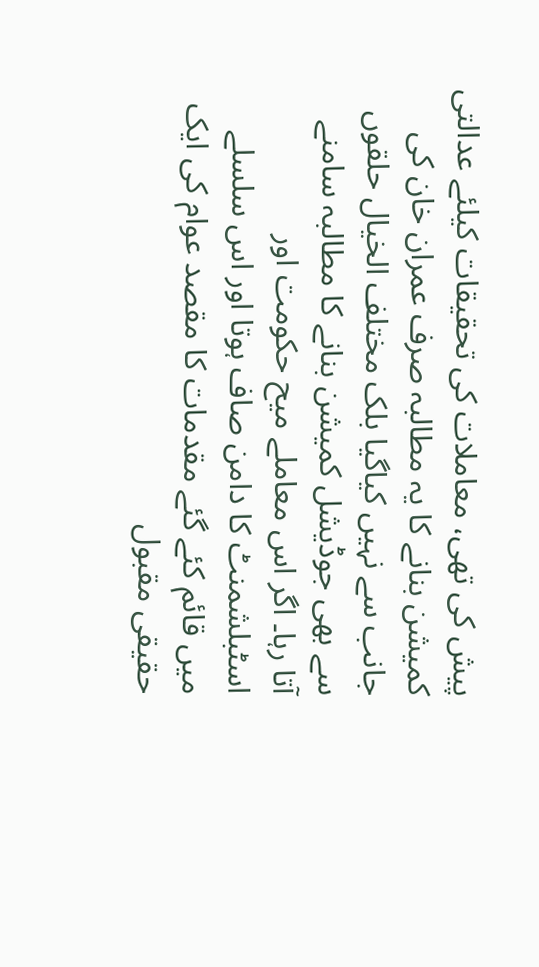پیش کی تھی، معاملات کی تحقیقات کیلئے عدالتی کمیشن بنانے کا یہ مطالبہ صرف عمران خان کی جانب سے نہیں کیاگیا بلک مختلف الخیال حلقوں سے بھی جوڈیشل کمیشن بنانے کا مطالبہ سامنے آتا رہا۔ اگر اس معاملے میح حکومت اور اسٹبلشمنٹ کا دامن صاف ہوتا اور اس سلسلے میں قائم کئے گئے مقدمات کا مقصد عوام کی ایک حقیقی مقبول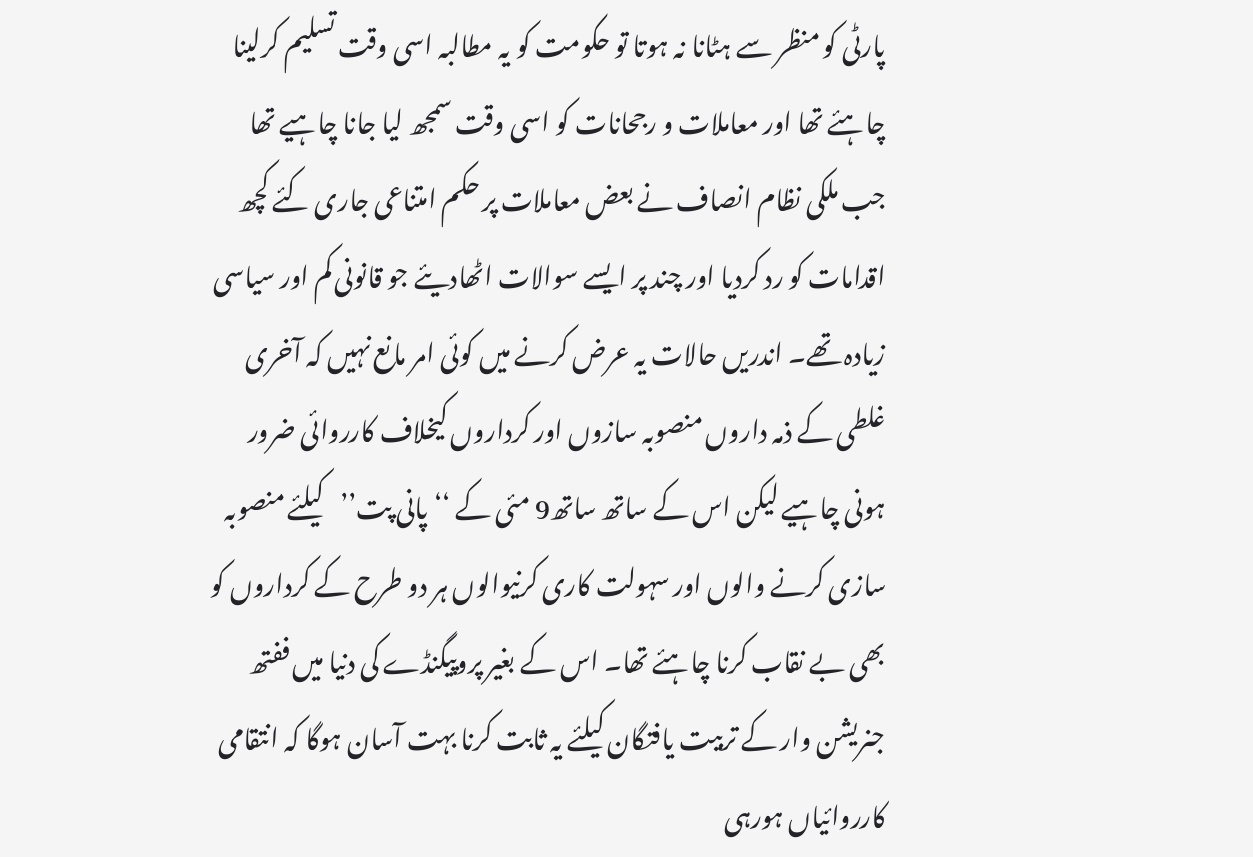پارٹی کو منظر سے ہٹانا نہ ہوتا تو حکومت کو یہ مطالبہ اسی وقت تسلیم کرلینا چاہئے تھا اور معاملات و رجحانات کو اسی وقت سمجھ لیا جانا چاہیے تھا جب ملکی نظام انصاف نے بعض معاملات پر حکم امتناعی جاری کئے کچھ اقدامات کو رد کردیا اور چند پر ایسے سوالات اٹھادیئے جو قانونی کم اور سیاسی زیادہ تھے۔ اندریں حالات یہ عرض کرنے میں کوئی امر مانع نہیں کہ آخری غلطی کے ذمہ داروں منصوبہ سازوں اور کرداروں کیخلاف کارروائی ضرور ہونی چاہیے لیکن اس کے ساتھ ساتھ9 مئی کے ‘‘پانی پت’’کیلئے منصوبہ سازی کرنے والوں اور سہولت کاری کرنیوالوں ہر دو طرح کے کرداروں کو بھی بے نقاب کرنا چاہئے تھا۔ اس کے بغیر پروپیگنڈے کی دنیا میں ففتھ جنریشن وار کے تربیت یافتگان کیلئے یہ ثابت کرنا بہت آسان ہوگا کہ انتقامی کارروائیاں ہورہی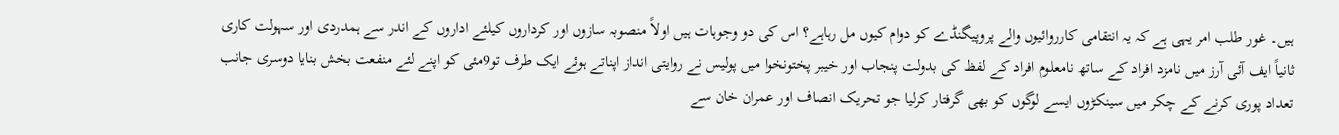ہیں۔ غور طلب امر یہی ہے کہ یہ انتقامی کارروائیوں والے پروپیگنڈے کو دوام کیوں مل رہاہے؟ اس کی دو وجوہات ہیں اولاً منصوبہ سازوں اور کرداروں کیلئے اداروں کے اندر سے ہمدردی اور سہولت کاری ثانیاً ایف آئی آرز میں نامزد افراد کے ساتھ نامعلوم افراد کے لفظ کی بدولت پنجاب اور خیبر پختونخوا میں پولیس نے روایتی انداز اپناتے ہوئے ایک طرف تو9مئی کو اپنے لئے منفعت بخش بنایا دوسری جانب تعداد پوری کرنے کے چکر میں سینکڑوں ایسے لوگوں کو بھی گرفتار کرلیا جو تحریک انصاف اور عمران خان سے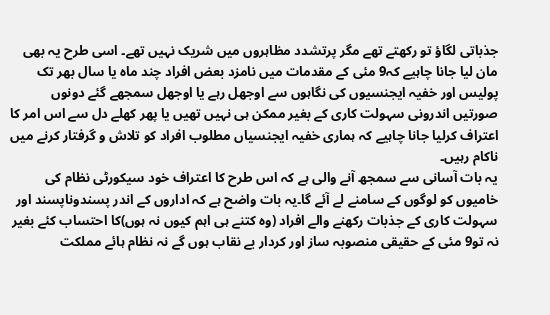جذباتی لگاؤ تو رکھتے تھے مگر پرتشدد مظاہروں میں شریک نہیں تھے۔ اسی طرح یہ بھی مان لیا جانا چاہیے کہ9 مئی کے مقدمات میں نامزد بعض افراد چند ماہ یا سال بھر تک پولیس اور خفیہ ایجنسیوں کی نگاہوں سے اوجھل رہے یا اوجھل سمجھے گئے دونوں صورتیں اندرونی سہولت کاری کے بغیر ممکن ہی نہیں تھیں یا پھر کھلے دل سے اس امر کا اعتراف کرلیا جانا چاہیے کہ ہماری خفیہ ایجنسیاں مطلوب افراد کو تلاش و گرفتار کرنے میں ناکام رہیں۔
یہ بات آسانی سے سمجھ آنے والی ہے کہ اس طرح کا اعتراف خود سیکورٹی نظام کی خامیوں کو لوگوں کے سامنے لے آئے گا۔یہ بات واضح ہے کہ اداروں کے اندر پسندوناپسند اور سہولت کاری کے جذبات رکھنے والے افراد (وہ کتنے ہی اہم کیوں نہ ہوں)کا احتساب کئے بغیر نہ تو9 مئی کے حقیقی منصوبہ ساز اور کردار بے نقاب ہوں گے نہ نظام ہائے مملکت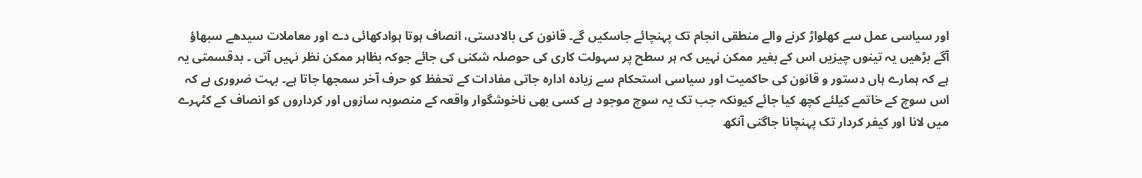اور سیاسی عمل سے کھلواڑ کرنے والے منطقی انجام تک پہنچائے جاسکیں گے۔ قانون کی بالادستی، انصاف ہوتا ہوادکھائی دے اور معاملات سیدھے سبھاؤ آگے بڑھیں یہ تینوں چیزیں اس کے بغیر ممکن نہیں کہ ہر سطح پر سہولت کاری کی حوصلہ شکنی کی جائے جوکہ بظاہر ممکن نظر نہیں آتی ۔ بدقسمتی یہ ہے کہ ہمارے ہاں دستور و قانون کی حاکمیت اور سیاسی استحکام سے زیادہ ادارہ جاتی مفادات کے تحفظ کو حرف آخر سمجھا جاتا ہے۔ بہت ضروری ہے کہ اس سوچ کے خاتمے کیلئے کچھ کیا جائے کیونکہ جب تک یہ سوچ موجود ہے کسی بھی ناخوشگوار واقعہ کے منصوبہ سازوں اور کرداروں کو انصاف کے کٹہرے میں لانا اور کیفر کردار تک پہنچانا جاگتی آنکھ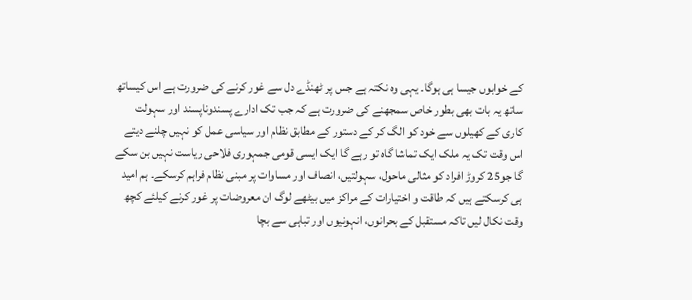کے خوابوں جیسا ہی ہوگا۔ یہی وہ نکتہ ہے جس پر ٹھنڈے دل سے غور کرنے کی ضرورت ہے اس کیساتھ ساتھ یہ بات بھی بطور خاص سمجھنے کی ضرورت ہے کہ جب تک ادارے پسندوناپسند اور سہولت کاری کے کھیلوں سے خود کو الگ کر کے دستور کے مطابق نظام اور سیاسی عمل کو نہیں چلنے دیتے اس وقت تک یہ ملک ایک تماشا گاہ تو رہے گا ایک ایسی قومی جمہوری فلاحی ریاست نہیں بن سکے گا جو25 کروڑ افراد کو مثالی ماحول، سہولتیں، انصاف اور مساوات پر مبنی نظام فراہم کرسکے۔ ہم امید ہی کرسکتے ہیں کہ طاقت و اختیارات کے مراکز میں بیٹھے لوگ ان معروضات پر غور کرنے کیلئے کچھ وقت نکال لیں تاکہ مستقبل کے بحرانوں، انہونیوں اور تباہی سے بچا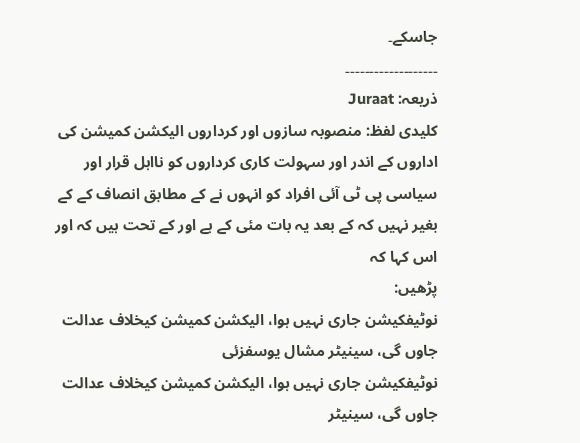جاسکے۔
۔۔۔۔۔۔۔۔۔۔۔۔۔۔۔۔۔۔۔
ذریعہ: Juraat
کلیدی لفظ: منصوبہ سازوں اور کرداروں الیکشن کمیشن کی اداروں کے اندر اور سہولت کاری کرداروں کو نااہل قرار اور سیاسی پی ٹی آئی افراد کو انہوں نے کے مطابق انصاف کے کے بغیر نہیں کہ کے بعد یہ بات مئی کے ہے اور کے تحت ہیں کہ اور اس کہا کہ
پڑھیں:
نوٹیفکیشن جاری نہیں ہوا، الیکشن کمیشن کیخلاف عدالت جاوں گی، سینیٹر مشال یوسفزئی
نوٹیفکیشن جاری نہیں ہوا، الیکشن کمیشن کیخلاف عدالت جاوں گی، سینیٹر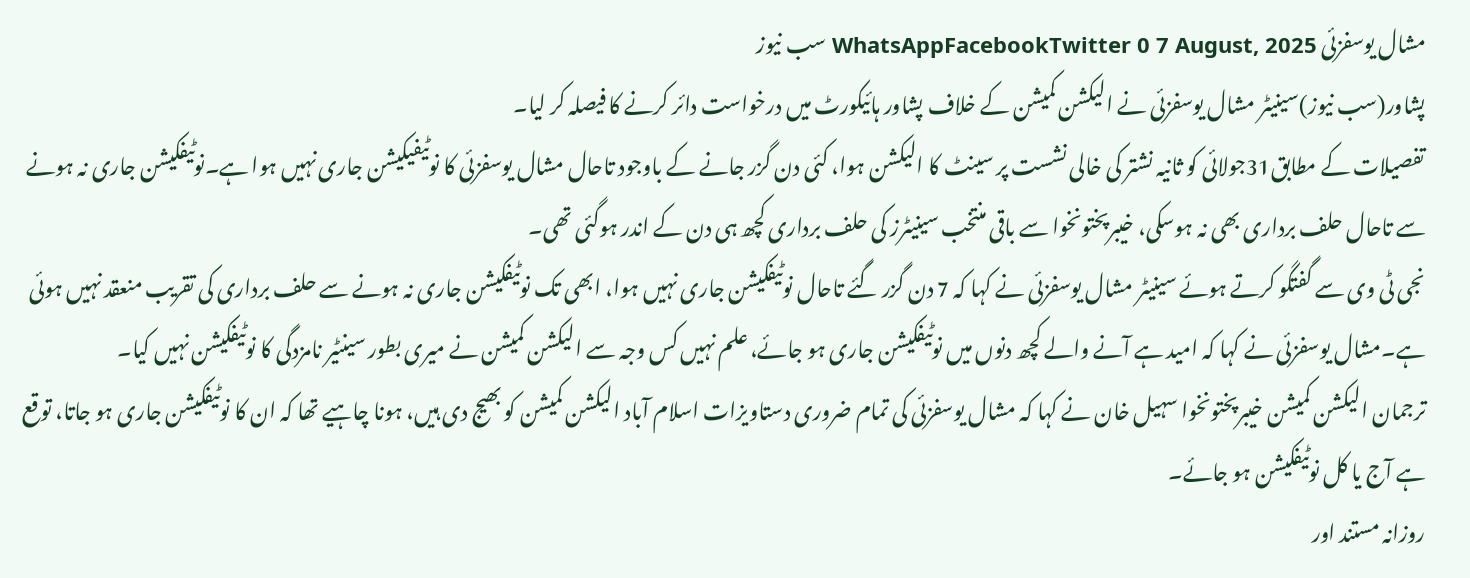مشال یوسفزئی WhatsAppFacebookTwitter 0 7 August, 2025 سب نیوز
پشاور(سب نیوز)سینیٹر مشال یوسفزئی نے الیکشن کمیشن کے خلاف پشاور ہائیکورٹ میں درخواست دائر کرنے کا فیصلہ کر لیا۔
تفصیلات کے مطابق31جولائی کو ثانیہ نشتر کی خالی نشست پر سینٹ کا الیکشن ہوا، کئی دن گزر جانے کے باوجود تاحال مشال یوسفزئی کا نوٹیفیکیشن جاری نہیں ہوا ہے۔نوٹیفکیشن جاری نہ ہونے سے تاحال حلف برداری بھی نہ ہوسکی، خیبرپختونخوا سے باقی منتخب سینیٹرز کی حلف برداری کچھ ہی دن کے اندر ہوگئی تھی۔
نجی ٹی وی سے گفتگو کرتے ہوئے سینیٹر مشال یوسفزئی نے کہا کہ 7 دن گزر گئے تاحال نوٹیفکیشن جاری نہیں ہوا، ابھی تک نوٹیفکیشن جاری نہ ہونے سے حلف برداری کی تقریب منعقد نہیں ہوئی ہے۔مشال یوسفزئی نے کہا کہ امید ہے آنے والے کچھ دنوں میں نوٹیفکیشن جاری ہو جائے، علم نہیں کس وجہ سے الیکشن کمیشن نے میری بطور سینٹیر نامزدگی کا نوٹیفکیشن نہیں کیا۔
ترجمان الیکشن کمیشن خیبرپختونخوا سہیل خان نے کہا کہ مشال یوسفزئی کی تمام ضروری دستاویزات اسلام آباد الیکشن کمیشن کو بھیج دی ہیں، ہونا چاہیے تھا کہ ان کا نوٹیفکیشن جاری ہو جاتا، توقع ہے آج یا کل نوٹیفکیشن ہو جائے۔
روزانہ مستند اور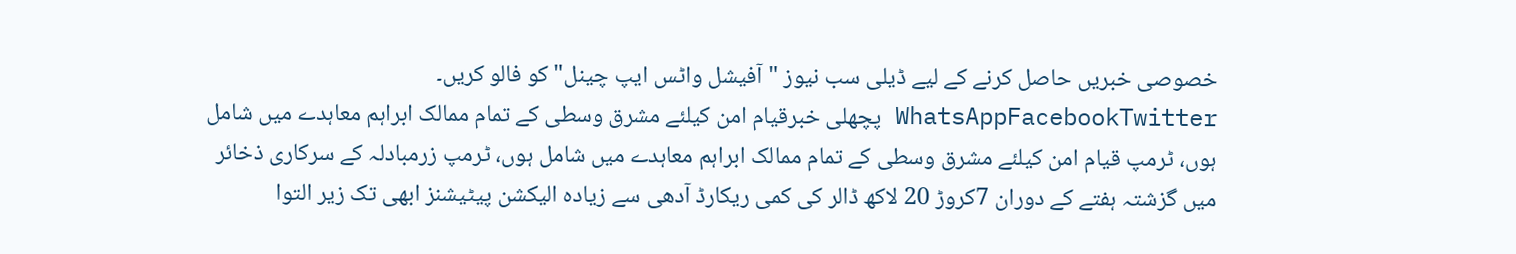خصوصی خبریں حاصل کرنے کے لیے ڈیلی سب نیوز "آفیشل واٹس ایپ چینل" کو فالو کریں۔
WhatsAppFacebookTwitter پچھلی خبرقیام امن کیلئے مشرق وسطی کے تمام ممالک ابراہم معاہدے میں شامل ہوں، ٹرمپ قیام امن کیلئے مشرق وسطی کے تمام ممالک ابراہم معاہدے میں شامل ہوں، ٹرمپ زرمبادلہ کے سرکاری ذخائر میں گزشتہ ہفتے کے دوران 7کروڑ 20 لاکھ ڈالر کی کمی ریکارڈ آدھی سے زیادہ الیکشن پیٹیشنز ابھی تک زیر التوا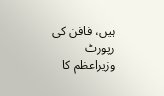ہیں، فافن کی رپورٹ وزیراعظم کا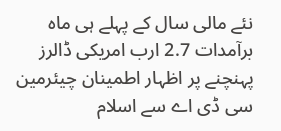نئے مالی سال کے پہلے ہی ماہ برآمدات 2.7 ارب امریکی ڈالرز پہنچنے پر اظہار اطمینان چیئرمین سی ڈی اے سے اسلام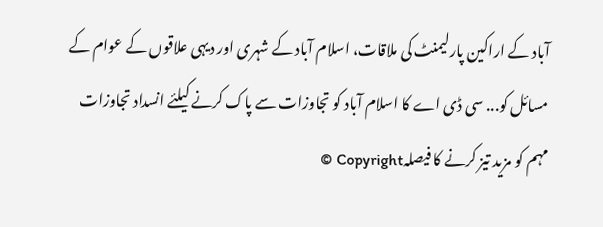آباد کے اراکین پارلیمنٹ کی ملاقات، اسلام آباد کے شہری اور دیہی علاقوں کے عوام کے مسائل کو... سی ڈی اے کا اسلام آباد کو تجاوزات سے پاک کرنے کیلئے انسداد تجاوزات مہم کو مزید تیز کرنے کا فیصلہCopyright ©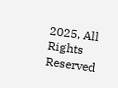2025, All Rights Reserved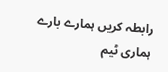رابطہ کریں ہمارے بارے ہماری ٹیم